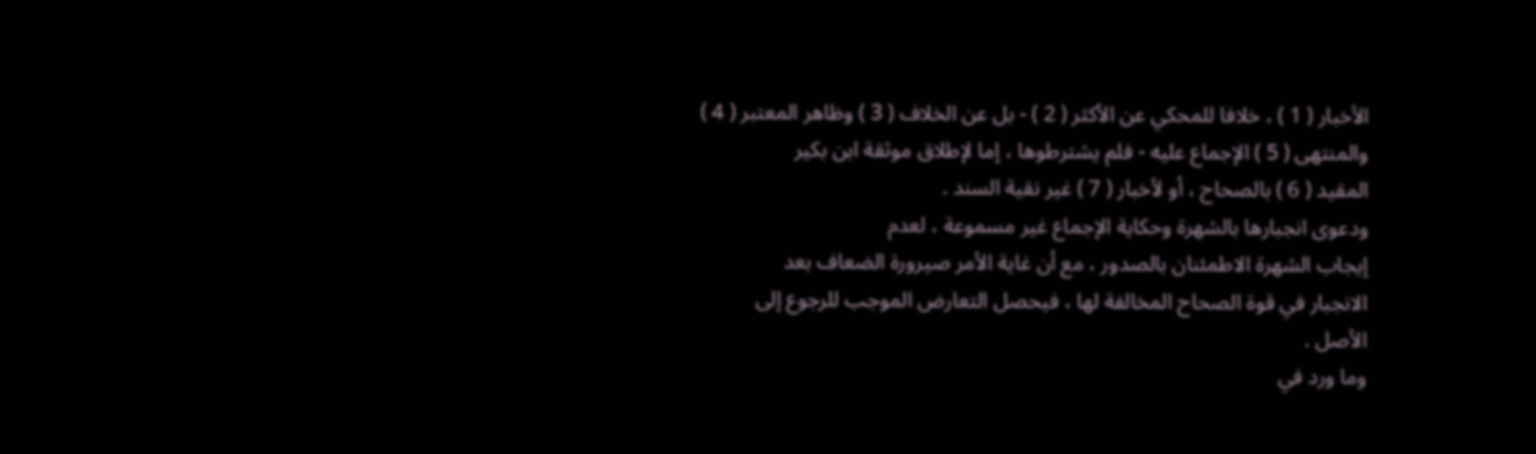الأخبار ( 1 ) ، خلافا للمحكي عن الأكثر ( 2 ) - بل عن الخلاف ( 3 ) وظاهر المعتبر ( 4 )
والمنتهى ( 5 ) الإجماع عليه - فلم يشترطوها ، إما لإطلاق موثقة ابن بكير
المقيد ( 6 ) بالصحاح ، أو لأخبار ( 7 ) غير نقية السند .
ودعوى انجبارها بالشهرة وحكاية الإجماع غير مسموعة ، لعدم
إيجاب الشهرة الاطمئنان بالصدور ، مع أن غاية الأمر صيرورة الضعاف بعد
الانجبار في قوة الصحاح المخالفة لها ، فيحصل التعارض الموجب للرجوع إلى
الأصل .
وما ورد في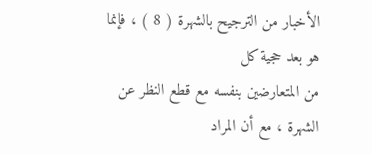الأخبار من الترجيح بالشهرة ( 8 ) ، فإنما هو بعد حجية كل
من المتعارضين بنفسه مع قطع النظر عن الشهرة ، مع أن المراد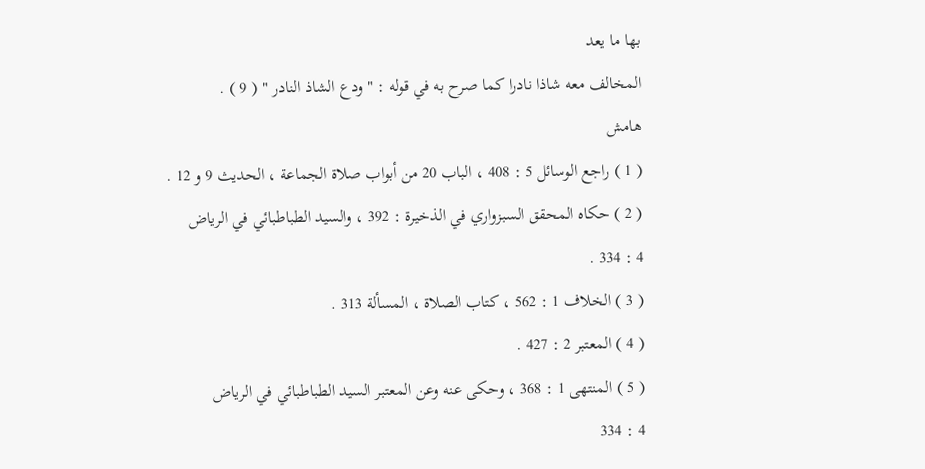بها ما يعد
المخالف معه شاذا نادرا كما صرح به في قوله : " ودع الشاذ النادر " ( 9 ) .
هامش
( 1 ) راجع الوسائل 5 : 408 ، الباب 20 من أبواب صلاة الجماعة ، الحديث 9 و 12 .
( 2 ) حكاه المحقق السبزواري في الذخيرة : 392 ، والسيد الطباطبائي في الرياض
4 : 334 .
( 3 ) الخلاف 1 : 562 ، كتاب الصلاة ، المسألة 313 .
( 4 ) المعتبر 2 : 427 .
( 5 ) المنتهى 1 : 368 ، وحكى عنه وعن المعتبر السيد الطباطبائي في الرياض
4 : 334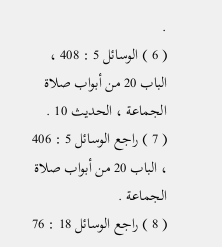.
( 6 ) الوسائل 5 : 408 ، الباب 20 من أبواب صلاة الجماعة ، الحديث 10 .
( 7 ) راجع الوسائل 5 : 406 ، الباب 20 من أبواب صلاة الجماعة .
( 8 ) راجع الوسائل 18 : 76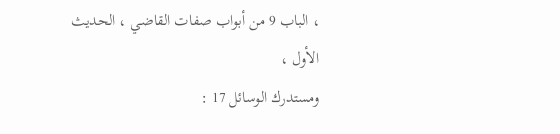، الباب 9 من أبواب صفات القاضي ، الحديث الأول ،
ومستدرك الوسائل 17 :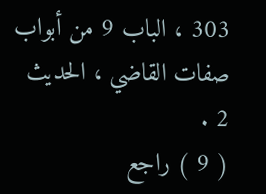303 ، الباب 9 من أبواب صفات القاضي ، الحديث 2 .
( 9 ) راجع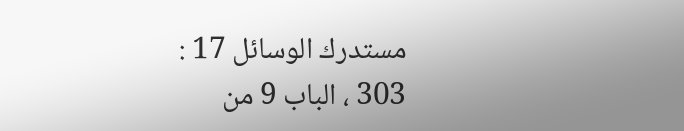مستدرك الوسائل 17 : 303 ، الباب 9 من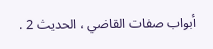أبواب صفات القاضي ، الحديث 2 .